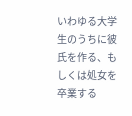いわゆる大学生のうちに彼氏を作る、もしくは処女を卒業する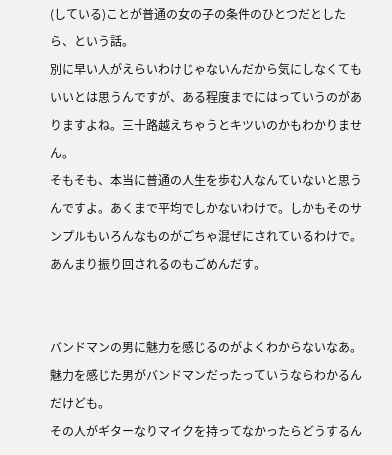(している)ことが普通の女の子の条件のひとつだとしたら、という話。
別に早い人がえらいわけじゃないんだから気にしなくてもいいとは思うんですが、ある程度までにはっていうのがありますよね。三十路越えちゃうとキツいのかもわかりません。
そもそも、本当に普通の人生を歩む人なんていないと思うんですよ。あくまで平均でしかないわけで。しかもそのサンプルもいろんなものがごちゃ混ぜにされているわけで。
あんまり振り回されるのもごめんだす。


バンドマンの男に魅力を感じるのがよくわからないなあ。魅力を感じた男がバンドマンだったっていうならわかるんだけども。
その人がギターなりマイクを持ってなかったらどうするん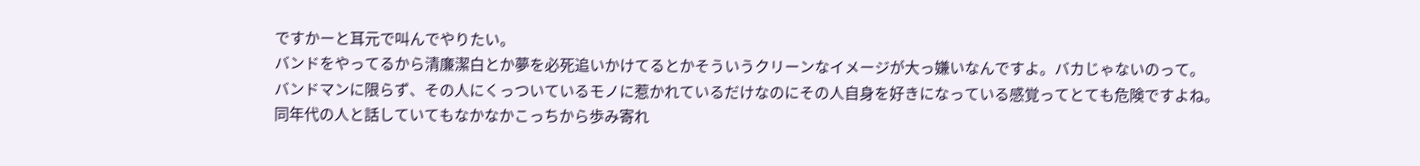ですかーと耳元で叫んでやりたい。
バンドをやってるから清廉潔白とか夢を必死追いかけてるとかそういうクリーンなイメージが大っ嫌いなんですよ。バカじゃないのって。
バンドマンに限らず、その人にくっついているモノに惹かれているだけなのにその人自身を好きになっている感覚ってとても危険ですよね。
同年代の人と話していてもなかなかこっちから歩み寄れ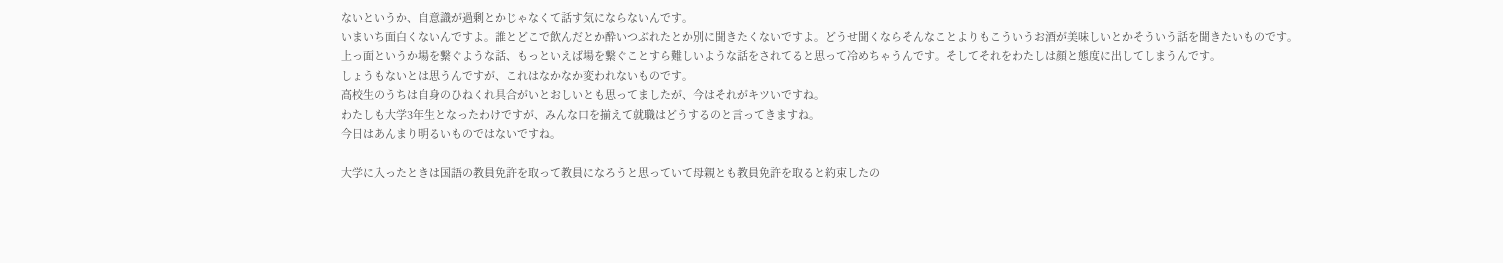ないというか、自意識が過剰とかじゃなくて話す気にならないんです。
いまいち面白くないんですよ。誰とどこで飲んだとか酔いつぶれたとか別に聞きたくないですよ。どうせ聞くならそんなことよりもこういうお酒が美味しいとかそういう話を聞きたいものです。
上っ面というか場を繋ぐような話、もっといえば場を繋ぐことすら難しいような話をされてると思って冷めちゃうんです。そしてそれをわたしは顔と態度に出してしまうんです。
しょうもないとは思うんですが、これはなかなか変われないものです。
高校生のうちは自身のひねくれ具合がいとおしいとも思ってましたが、今はそれがキツいですね。
わたしも大学3年生となったわけですが、みんな口を揃えて就職はどうするのと言ってきますね。
今日はあんまり明るいものではないですね。

大学に入ったときは国語の教員免許を取って教員になろうと思っていて母親とも教員免許を取ると約束したの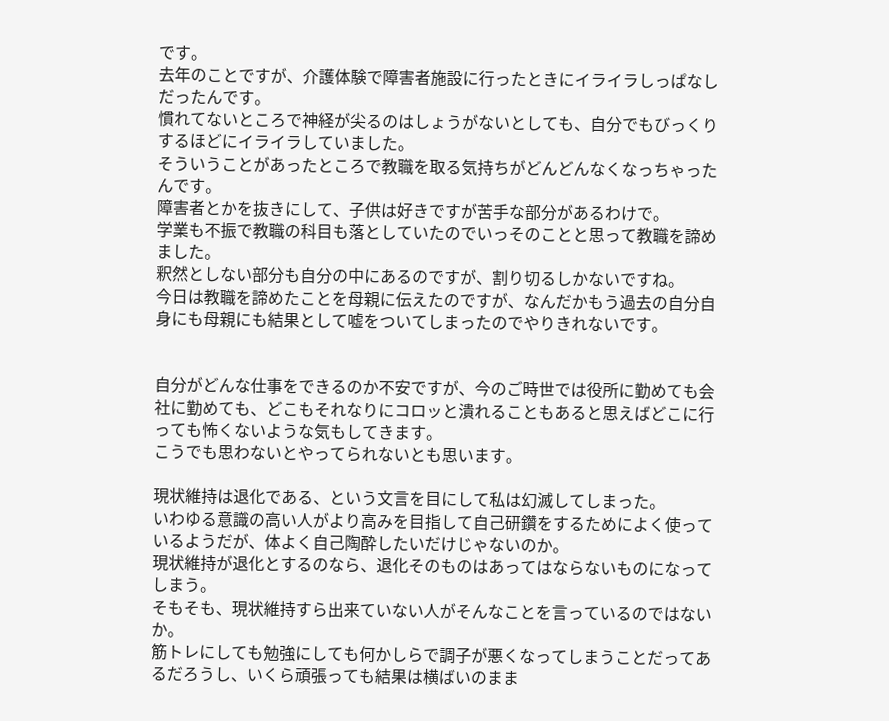です。
去年のことですが、介護体験で障害者施設に行ったときにイライラしっぱなしだったんです。
慣れてないところで神経が尖るのはしょうがないとしても、自分でもびっくりするほどにイライラしていました。
そういうことがあったところで教職を取る気持ちがどんどんなくなっちゃったんです。
障害者とかを抜きにして、子供は好きですが苦手な部分があるわけで。
学業も不振で教職の科目も落としていたのでいっそのことと思って教職を諦めました。
釈然としない部分も自分の中にあるのですが、割り切るしかないですね。
今日は教職を諦めたことを母親に伝えたのですが、なんだかもう過去の自分自身にも母親にも結果として嘘をついてしまったのでやりきれないです。


自分がどんな仕事をできるのか不安ですが、今のご時世では役所に勤めても会社に勤めても、どこもそれなりにコロッと潰れることもあると思えばどこに行っても怖くないような気もしてきます。
こうでも思わないとやってられないとも思います。

現状維持は退化である、という文言を目にして私は幻滅してしまった。
いわゆる意識の高い人がより高みを目指して自己研鑽をするためによく使っているようだが、体よく自己陶酔したいだけじゃないのか。
現状維持が退化とするのなら、退化そのものはあってはならないものになってしまう。
そもそも、現状維持すら出来ていない人がそんなことを言っているのではないか。
筋トレにしても勉強にしても何かしらで調子が悪くなってしまうことだってあるだろうし、いくら頑張っても結果は横ばいのまま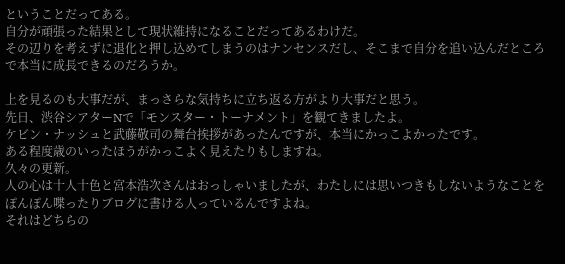ということだってある。
自分が頑張った結果として現状維持になることだってあるわけだ。
その辺りを考えずに退化と押し込めてしまうのはナンセンスだし、そこまで自分を追い込んだところで本当に成長できるのだろうか。

上を見るのも大事だが、まっさらな気持ちに立ち返る方がより大事だと思う。
先日、渋谷シアターNで「モンスター・トーナメント」を観てきましたよ。
ケビン・ナッシュと武藤敬司の舞台挨拶があったんですが、本当にかっこよかったです。
ある程度歳のいったほうがかっこよく見えたりもしますね。
久々の更新。
人の心は十人十色と宮本浩次さんはおっしゃいましたが、わたしには思いつきもしないようなことをぽんぽん喋ったりブログに書ける人っているんですよね。
それはどちらの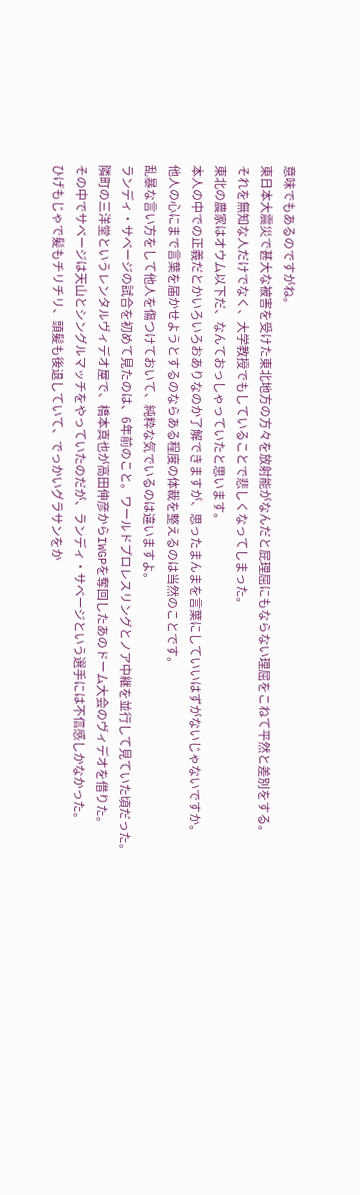意味でもあるのですがね。
東日本大震災で甚大な被害を受けた東北地方の方々を放射能がなんだと屁理屈にもならない理屈をこねて平然と差別をする。
それを無知な人だけでなく、大学教授でもしていることで悲しくなってしまった。
東北の農家はオウム以下だ、なんておっしゃっていたと思います。
本人の中での正義だとかいろいろおありなのか了解できますが、思ったまんまを言葉にしていいはずがないじゃないですか。
他人の心にまで言葉を届かせようとするのならある程度の体裁を整えるのは当然のことです。
乱暴な言い方をして他人を傷つけておいて、純粋な気でいるのは違いますよ。
ランディ・サベージの試合を初めて見たのは、6年前のこと。ワールドプロレスリングとノア中継を並行して見ていた頃だった。
隣町の三洋堂というレンタルヴィデオ屋で、橋本真也が高田伸彦からIWGPを奪回したあのドーム大会のヴィデオを借りた。
その中でサベージは天山とシングルマッチをやっていたのだが、ランディ・サベージという選手には不信感しかなかった。
ひげもじゃで髪もチリチリ、頭髪も後退していて、でっかいグラサンをか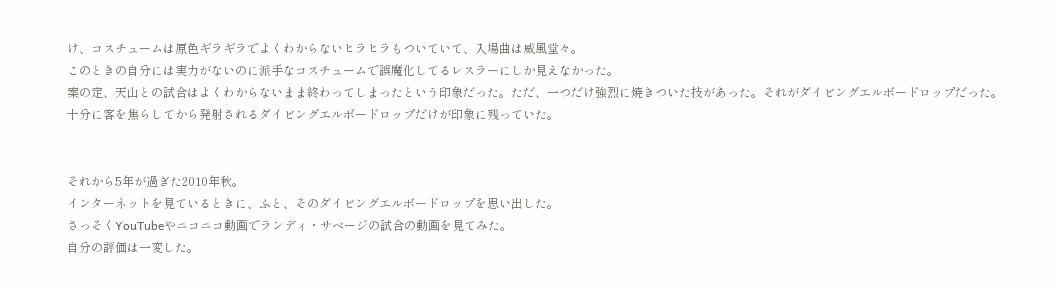け、コスチュームは原色ギラギラでよくわからないヒラヒラもついていて、入場曲は威風堂々。
このときの自分には実力がないのに派手なコスチュームで誤魔化してるレスラーにしか見えなかった。
案の定、天山との試合はよくわからないまま終わってしまったという印象だった。ただ、一つだけ強烈に焼きついた技があった。それがダイビングエルボードロップだった。
十分に客を焦らしてから発射されるダイビングエルボードロップだけが印象に残っていた。


それから5年が過ぎた2010年秋。
インターネットを見ているときに、ふと、そのダイビングエルボードロップを思い出した。
さっそくYouTubeやニコニコ動画でランディ・サベージの試合の動画を見てみた。
自分の評価は一変した。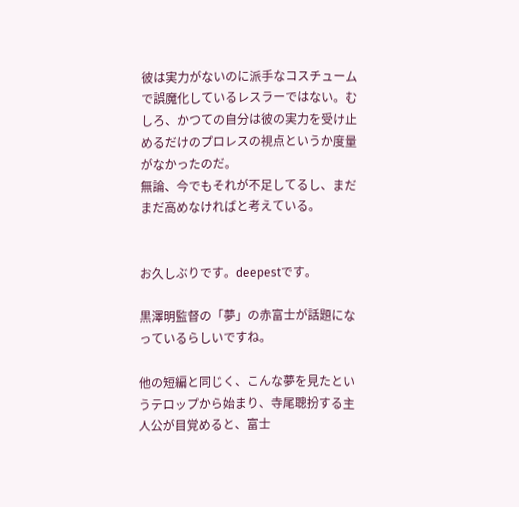彼は実力がないのに派手なコスチュームで誤魔化しているレスラーではない。むしろ、かつての自分は彼の実力を受け止めるだけのプロレスの視点というか度量がなかったのだ。
無論、今でもそれが不足してるし、まだまだ高めなければと考えている。


お久しぶりです。deepestです。

黒澤明監督の「夢」の赤富士が話題になっているらしいですね。

他の短編と同じく、こんな夢を見たというテロップから始まり、寺尾聰扮する主人公が目覚めると、富士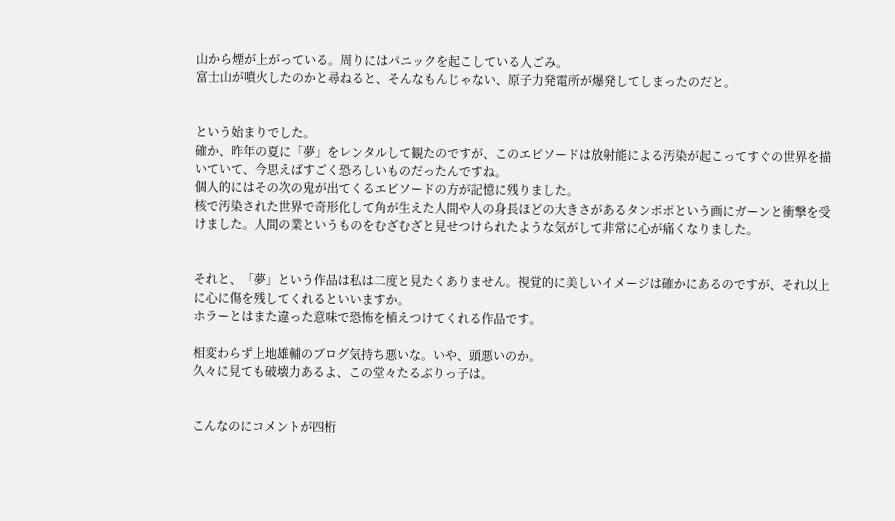山から煙が上がっている。周りにはパニックを起こしている人ごみ。
富士山が噴火したのかと尋ねると、そんなもんじゃない、原子力発電所が爆発してしまったのだと。


という始まりでした。
確か、昨年の夏に「夢」をレンタルして観たのですが、このエピソードは放射能による汚染が起こってすぐの世界を描いていて、今思えばすごく恐ろしいものだったんですね。
個人的にはその次の鬼が出てくるエピソードの方が記憶に残りました。
核で汚染された世界で奇形化して角が生えた人間や人の身長ほどの大きさがあるタンポポという画にガーンと衝撃を受けました。人間の業というものをむざむざと見せつけられたような気がして非常に心が痛くなりました。


それと、「夢」という作品は私は二度と見たくありません。視覚的に美しいイメージは確かにあるのですが、それ以上に心に傷を残してくれるといいますか。
ホラーとはまた違った意味で恐怖を植えつけてくれる作品です。

相変わらず上地雄輔のブログ気持ち悪いな。いや、頭悪いのか。
久々に見ても破壊力あるよ、この堂々たるぶりっ子は。


こんなのにコメントが四桁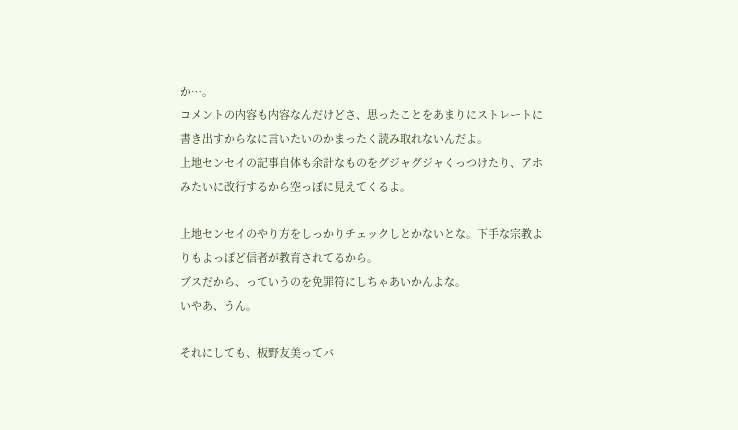か…。
コメントの内容も内容なんだけどさ、思ったことをあまりにストレートに書き出すからなに言いたいのかまったく読み取れないんだよ。
上地センセイの記事自体も余計なものをグジャグジャくっつけたり、アホみたいに改行するから空っぽに見えてくるよ。

上地センセイのやり方をしっかりチェックしとかないとな。下手な宗教よりもよっぽど信者が教育されてるから。
ブスだから、っていうのを免罪符にしちゃあいかんよな。
いやあ、うん。

それにしても、板野友美ってバ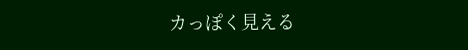カっぽく見える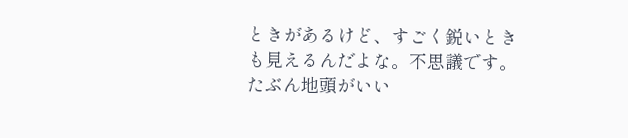ときがあるけど、すごく鋭いときも見えるんだよな。不思議です。
たぶん地頭がいい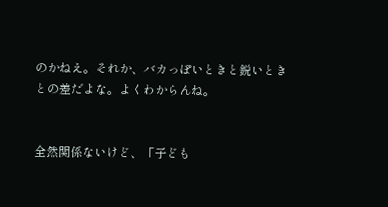のかねえ。それか、バカっぽいときと鋭いときとの差だよな。よくわからんね。


全然関係ないけど、「子ども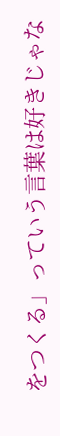をつくる」っていう言葉は好きじゃな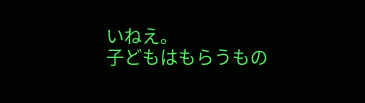いねえ。
子どもはもらうもの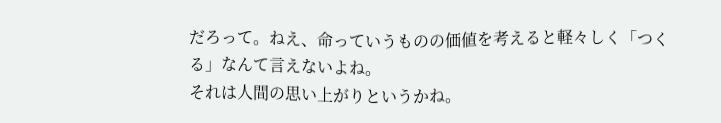だろって。ねえ、命っていうものの価値を考えると軽々しく「つくる」なんて言えないよね。
それは人間の思い上がりというかね。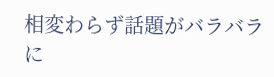相変わらず話題がバラバラに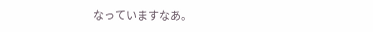なっていますなあ。